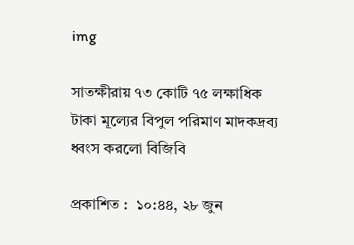img

সাতক্ষীরায় ৭৩ কোটি ৭৫ লক্ষাধিক টাকা মূল্যের বিপুল পরিমাণ মাদকদ্রব্য ধ্বংস করলো বিজিবি

প্রকাশিত :  ১০:৪৪, ২৮ জুন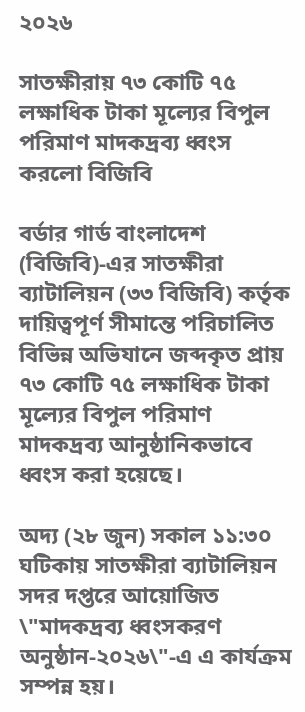২০২৬

সাতক্ষীরায় ৭৩ কোটি ৭৫ লক্ষাধিক টাকা মূল্যের বিপুল পরিমাণ মাদকদ্রব্য ধ্বংস করলো বিজিবি

বর্ডার গার্ড বাংলাদেশ (বিজিবি)-এর সাতক্ষীরা ব্যাটালিয়ন (৩৩ বিজিবি) কর্তৃক দায়িত্বপূর্ণ সীমান্তে পরিচালিত বিভিন্ন অভিযানে জব্দকৃত প্রায় ৭৩ কোটি ৭৫ লক্ষাধিক টাকা মূল্যের বিপুল পরিমাণ মাদকদ্রব্য আনুষ্ঠানিকভাবে ধ্বংস করা হয়েছে।

অদ্য (২৮ জুন) সকাল ১১:৩০ ঘটিকায় সাতক্ষীরা ব্যাটালিয়ন সদর দপ্তরে আয়োজিত \"মাদকদ্রব্য ধ্বংসকরণ অনুষ্ঠান-২০২৬\"-এ এ কার্যক্রম সম্পন্ন হয়।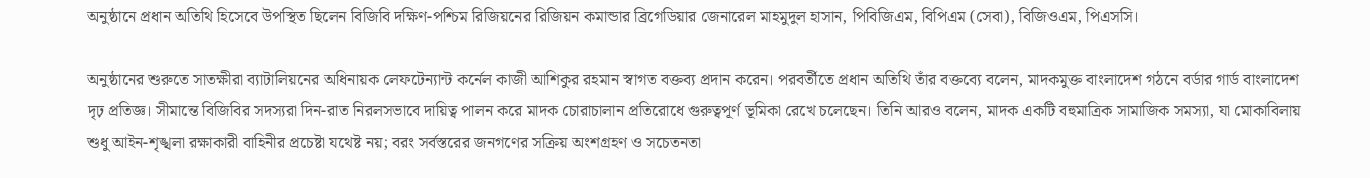অনুষ্ঠানে প্রধান অতিথি হিসেবে উপস্থিত ছিলেন বিজিবি দক্ষিণ-পশ্চিম রিজিয়নের রিজিয়ন কমান্ডার ব্রিগেডিয়ার জেনারেল মাহমুদুল হাসান, পিবিজিএম, বিপিএম (সেবা), বিজিওএম, পিএসসি।

অনুষ্ঠানের শুরুতে সাতক্ষীরা ব্যাটালিয়নের অধিনায়ক লেফটেন্যান্ট কর্নেল কাজী আশিকুর রহমান স্বাগত বক্তব্য প্রদান করেন। পরবর্তীতে প্রধান অতিথি তাঁর বক্তব্যে বলেন, মাদকমুক্ত বাংলাদেশ গঠনে বর্ডার গার্ড বাংলাদেশ দৃঢ় প্রতিজ্ঞ। সীমান্তে বিজিবির সদস্যরা দিন-রাত নিরলসভাবে দায়িত্ব পালন করে মাদক চোরাচালান প্রতিরোধে গুরুত্বপূর্ণ ভূমিকা রেখে চলেছেন। তিনি আরও বলেন, মাদক একটি বহুমাত্রিক সামাজিক সমস্যা, যা মোকাবিলায় শুধু আইন-শৃঙ্খলা রক্ষাকারী বাহিনীর প্রচেষ্টা যথেষ্ট নয়; বরং সর্বস্তরের জনগণের সক্রিয় অংশগ্রহণ ও সচেতনতা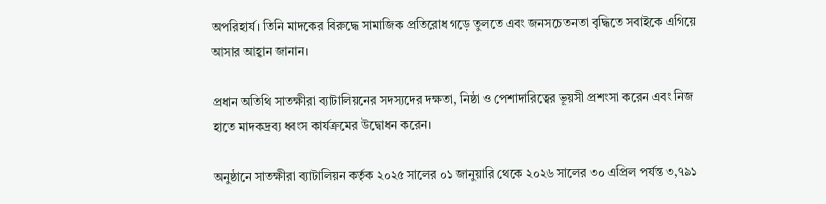অপরিহার্য। তিনি মাদকের বিরুদ্ধে সামাজিক প্রতিরোধ গড়ে তুলতে এবং জনসচেতনতা বৃদ্ধিতে সবাইকে এগিয়ে আসার আহ্বান জানান।

প্রধান অতিথি সাতক্ষীরা ব্যাটালিয়নের সদস্যদের দক্ষতা, নিষ্ঠা ও পেশাদারিত্বের ভূয়সী প্রশংসা করেন এবং নিজ হাতে মাদকদ্রব্য ধ্বংস কার্যক্রমের উদ্বোধন করেন।

অনুষ্ঠানে সাতক্ষীরা ব্যাটালিয়ন কর্তৃক ২০২৫ সালের ০১ জানুয়ারি থেকে ২০২৬ সালের ৩০ এপ্রিল পর্যন্ত ৩,৭৯১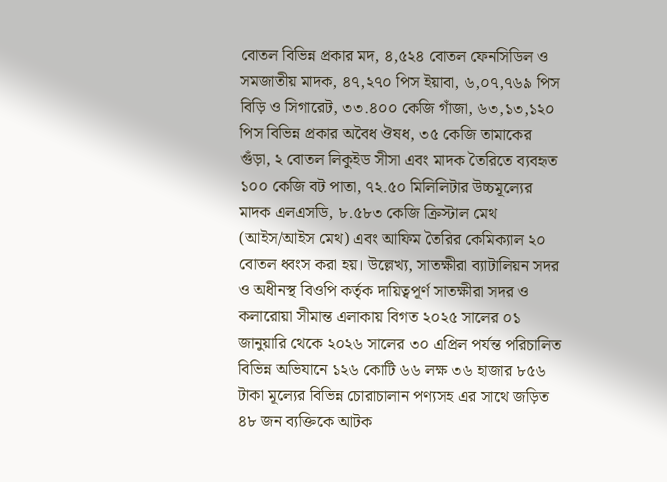বোতল বিভিন্ন প্রকার মদ, ৪,৫২৪ বোতল ফেনসিডিল ও সমজাতীয় মাদক, ৪৭,২৭০ পিস ইয়াবা, ৬,০৭,৭৬৯ পিস বিড়ি ও সিগারেট, ৩৩.৪০০ কেজি গাঁজা, ৬৩,১৩,১২০ পিস বিভিন্ন প্রকার অবৈধ ঔষধ, ৩৫ কেজি তামাকের গুঁড়া, ২ বোতল লিকুইড সীসা এবং মাদক তৈরিতে ব্যবহৃত ১০০ কেজি বট পাতা, ৭২.৫০ মিলিলিটার উচ্চমূল্যের মাদক এলএসডি, ৮.৫৮৩ কেজি ক্রিস্টাল মেথ (আইস/আইস মেথ) এবং আফিম তৈরির কেমিক্যাল ২০ বোতল ধ্বংস করা হয়। উল্লেখ্য, সাতক্ষীরা ব্যাটালিয়ন সদর ও অধীনস্থ বিওপি কর্তৃক দায়িত্বপূর্ণ সাতক্ষীরা সদর ও কলারোয়া সীমান্ত এলাকায় বিগত ২০২৫ সালের ০১ জানুয়ারি থেকে ২০২৬ সালের ৩০ এপ্রিল পর্যন্ত পরিচালিত বিভিন্ন অভিযানে ১২৬ কোটি ৬৬ লক্ষ ৩৬ হাজার ৮৫৬ টাকা মূল্যের বিভিন্ন চোরাচালান পণ্যসহ এর সাথে জড়িত ৪৮ জন ব্যক্তিকে আটক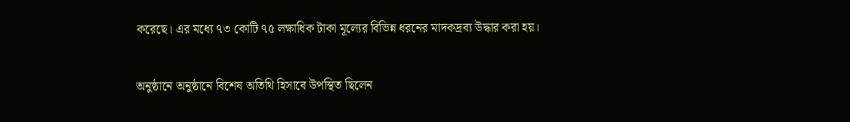করেছে। এর মধ্যে ৭৩ কোটি ৭৫ লক্ষাধিক টাকা মূল্যের বিভিন্ন ধরনের মাদকদ্রব্য উদ্ধার করা হয়।

অনুষ্ঠানে অনুষ্ঠানে বিশেষ অতিথি হিসাবে উপস্থিত ছিলেন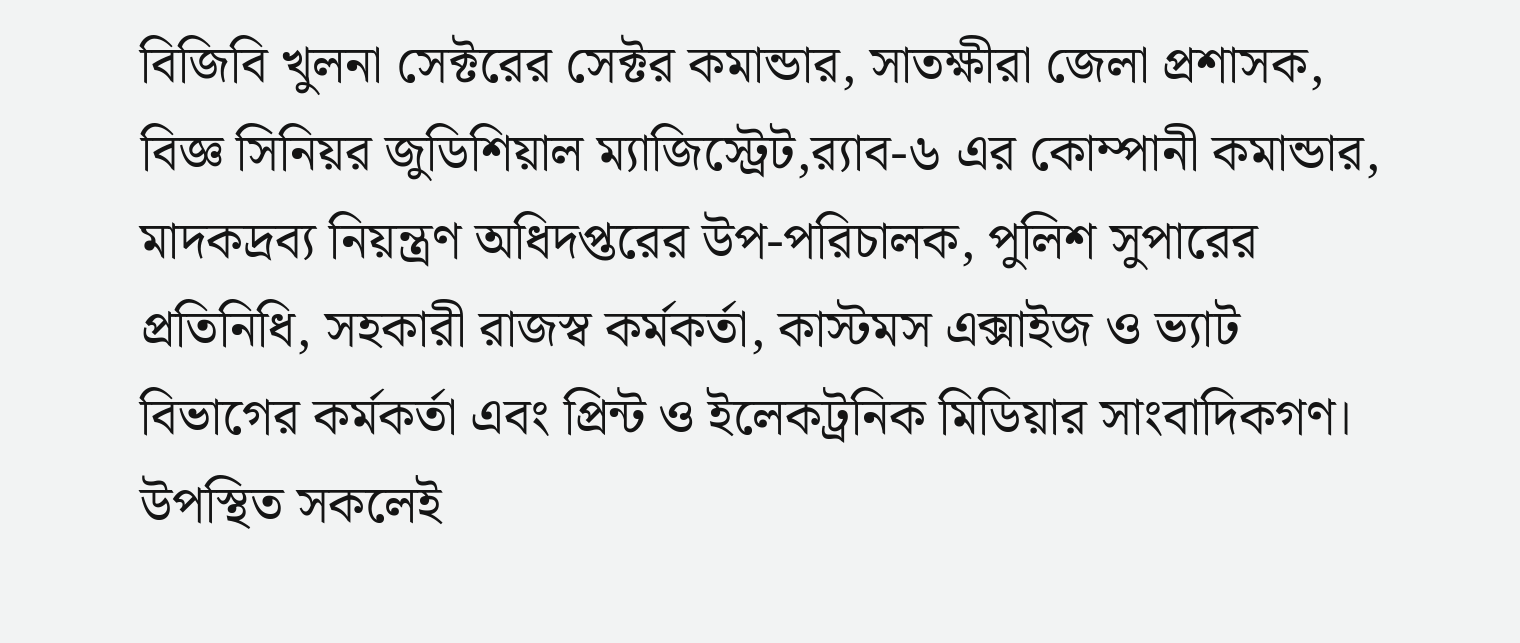বিজিবি খুলনা সেক্টরের সেক্টর কমান্ডার, সাতক্ষীরা জেলা প্রশাসক, বিজ্ঞ সিনিয়র জুডিশিয়াল ম্যাজিস্ট্রেট,র‍্যাব-৬ এর কোম্পানী কমান্ডার,  মাদকদ্রব্য নিয়ন্ত্রণ অধিদপ্তরের উপ-পরিচালক, পুলিশ সুপারের প্রতিনিধি, সহকারী রাজস্ব কর্মকর্তা, কাস্টমস এক্সাইজ ও ভ্যাট বিভাগের কর্মকর্তা এবং প্রিন্ট ও ইলেকট্রনিক মিডিয়ার সাংবাদিকগণ। উপস্থিত সকলেই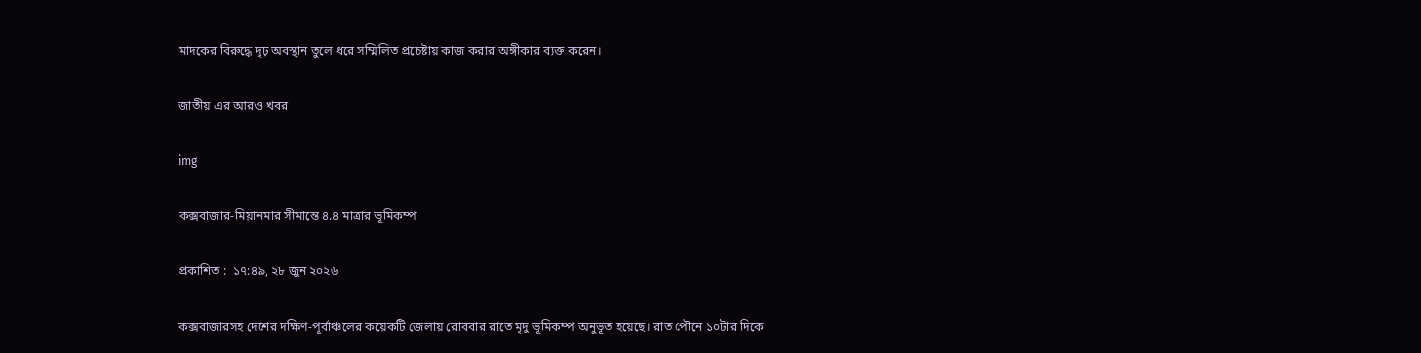মাদকের বিরুদ্ধে দৃঢ় অবস্থান তুলে ধরে সম্মিলিত প্রচেষ্টায় কাজ করার অঙ্গীকার ব্যক্ত করেন।

জাতীয় এর আরও খবর

img

কক্সবাজার-মিয়ানমার সীমান্তে ৪.৪ মাত্রার ভূমিকম্প

প্রকাশিত :  ১৭:৪৯, ২৮ জুন ২০২৬

কক্সবাজারসহ দেশের দক্ষিণ-পূর্বাঞ্চলের কয়েকটি জেলায় রোববার রাতে মৃদু ভূমিকম্প অনুভূত হয়েছে। রাত পৌনে ১০টার দিকে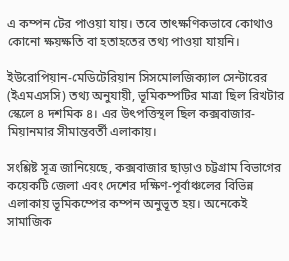এ কম্পন টের পাওয়া যায়। তবে তাৎক্ষণিকভাবে কোথাও কোনো ক্ষয়ক্ষতি বা হতাহতের তথ্য পাওয়া যায়নি।

ইউরোপিয়ান-মেডিটেরিয়ান সিসমোলজিক্যাল সেন্টারের (ইএমএসসি) তথ্য অনুযায়ী, ভূমিকম্পটির মাত্রা ছিল রিখটার স্কেলে ৪ দশমিক ৪। এর উৎপত্তিস্থল ছিল কক্সবাজার-মিয়ানমার সীমান্তবর্তী এলাকায়।

সংশ্লিষ্ট সূত্র জানিয়েছে, কক্সবাজার ছাড়াও চট্টগ্রাম বিভাগের কয়েকটি জেলা এবং দেশের দক্ষিণ-পূর্বাঞ্চলের বিভিন্ন এলাকায় ভূমিকম্পের কম্পন অনুভূত হয়। অনেকেই সামাজিক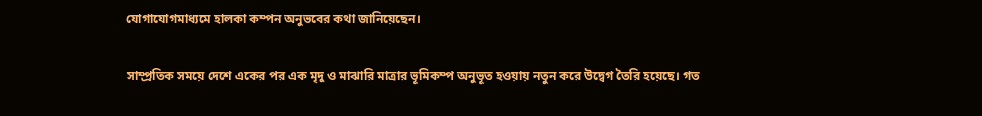যোগাযোগমাধ্যমে হালকা কম্পন অনুভবের কথা জানিয়েছেন।

সাম্প্রতিক সময়ে দেশে একের পর এক মৃদু ও মাঝারি মাত্রার ভূমিকম্প অনুভূত হওয়ায় নতুন করে উদ্বেগ তৈরি হয়েছে। গত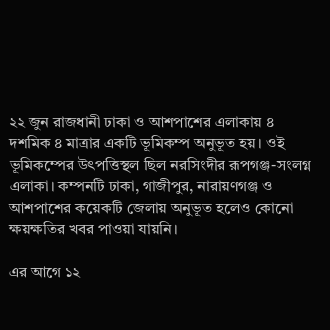২২ জুন রাজধানী ঢাকা ও আশপাশের এলাকায় ৪ দশমিক ৪ মাত্রার একটি ভূমিকম্প অনুভূত হয়। ওই ভূমিকম্পের উৎপত্তিস্থল ছিল নরসিংদীর রূপগঞ্জ-সংলগ্ন এলাকা। কম্পনটি ঢাকা, গাজীপুর, নারায়ণগঞ্জ ও আশপাশের কয়েকটি জেলায় অনুভূত হলেও কোনো ক্ষয়ক্ষতির খবর পাওয়া যায়নি।

এর আগে ১২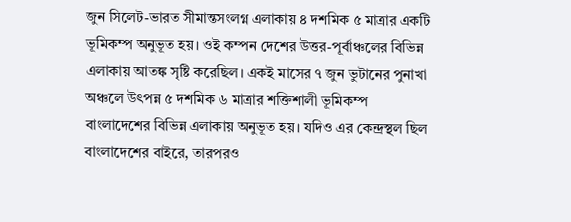জুন সিলেট-ভারত সীমান্তসংলগ্ন এলাকায় ৪ দশমিক ৫ মাত্রার একটি ভূমিকম্প অনুভূত হয়। ওই কম্পন দেশের উত্তর-পূর্বাঞ্চলের বিভিন্ন এলাকায় আতঙ্ক সৃষ্টি করেছিল। একই মাসের ৭ জুন ভুটানের পুনাখা অঞ্চলে উৎপন্ন ৫ দশমিক ৬ মাত্রার শক্তিশালী ভূমিকম্প বাংলাদেশের বিভিন্ন এলাকায় অনুভূত হয়। যদিও এর কেন্দ্রস্থল ছিল বাংলাদেশের বাইরে, তারপরও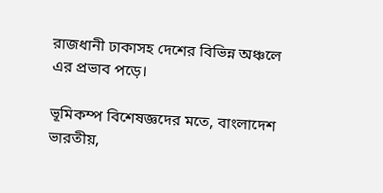রাজধানী ঢাকাসহ দেশের বিভিন্ন অঞ্চলে এর প্রভাব পড়ে।

ভূমিকম্প বিশেষজ্ঞদের মতে, বাংলাদেশ ভারতীয়,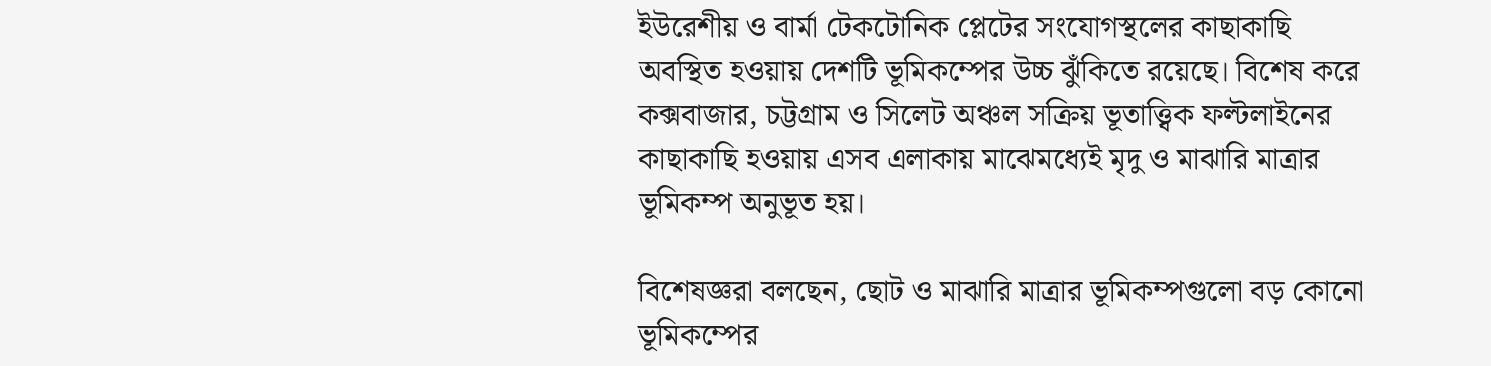ইউরেশীয় ও বার্মা টেকটোনিক প্লেটের সংযোগস্থলের কাছাকাছি অবস্থিত হওয়ায় দেশটি ভূমিকম্পের উচ্চ ঝুঁকিতে রয়েছে। বিশেষ করে কক্সবাজার, চট্টগ্রাম ও সিলেট অঞ্চল সক্রিয় ভূতাত্ত্বিক ফল্টলাইনের কাছাকাছি হওয়ায় এসব এলাকায় মাঝেমধ্যেই মৃদু ও মাঝারি মাত্রার ভূমিকম্প অনুভূত হয়।

বিশেষজ্ঞরা বলছেন, ছোট ও মাঝারি মাত্রার ভূমিকম্পগুলো বড় কোনো ভূমিকম্পের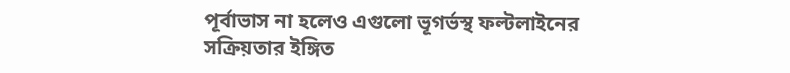পূর্বাভাস না হলেও এগুলো ভূগর্ভস্থ ফল্টলাইনের সক্রিয়তার ইঙ্গিত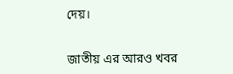দেয়।


জাতীয় এর আরও খবর